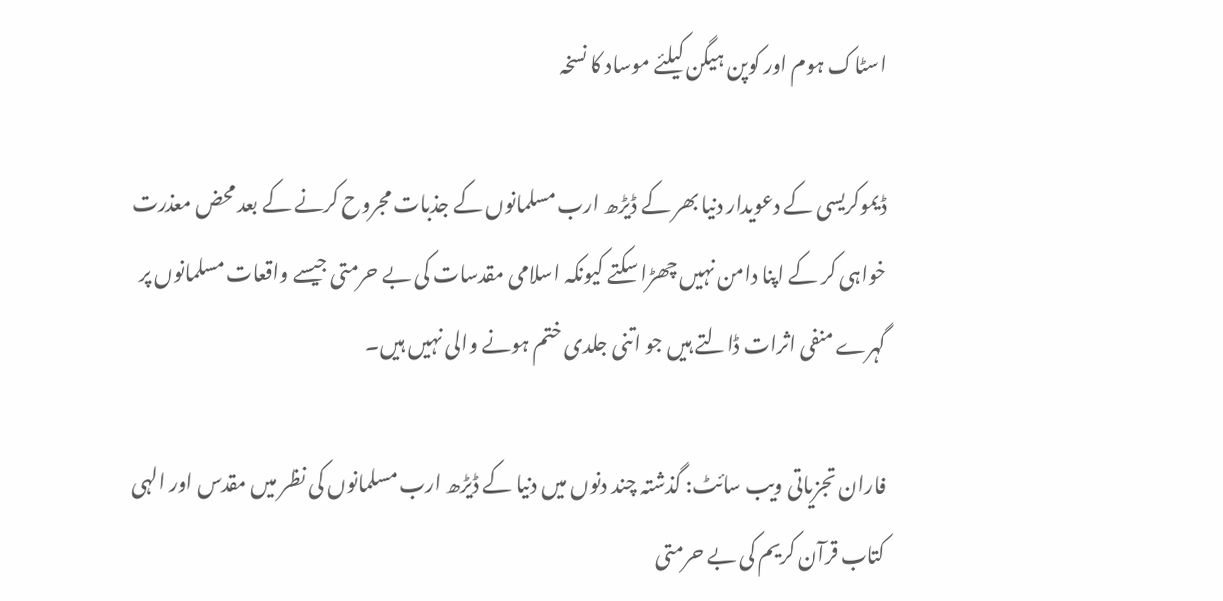اسٹاک ہوم اور کوپن ہیگن کیلئے موساد کا نسخہ

ڈیموکریسی کے دعویدار دنیا بھر کے ڈیڑھ ارب مسلمانوں کے جذبات مجروح کرنے کے بعد محض معذرت خواہی کر کے اپنا دامن نہیں چھڑا سکتے کیونکہ اسلامی مقدسات کی بے حرمتی جیسے واقعات مسلمانوں پر گہرے منفی اثرات ڈالتے ہیں جو اتنی جلدی ختم ہونے والی نہیں ہیں۔

فاران تجزیاتی ویب سائٹ: گذشتہ چند دنوں میں دنیا کے ڈیڑھ ارب مسلمانوں کی نظر میں مقدس اور الہی کتاب قرآن کریم کی بے حرمتی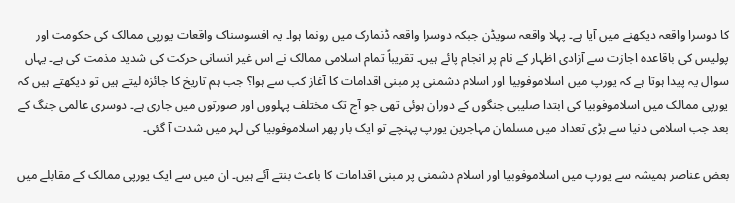کا دوسرا واقعہ دیکھنے میں آیا ہے۔ پہلا واقعہ سویڈن جبکہ دوسرا واقعہ ڈنمارک میں رونما ہوا۔ یہ افسوسناک واقعات یورپی ممالک کی حکومت اور پولیس کی باقاعدہ اجازت سے آزادی اظہار کے نام پر انجام پائے ہیں۔ تقریباً تمام اسلامی ممالک نے اس غیر انسانی حرکت کی شدید مذمت کی ہے۔ یہاں سوال یہ پیدا ہوتا ہے کہ یورپ میں اسلاموفوبیا اور اسلام دشمنی پر مبنی اقدامات کا آغاز کب سے ہوا؟ جب ہم تاریخ کا جائزہ لیتے ہیں تو دیکھتے ہیں کہ یورپی ممالک میں اسلاموفوبیا کی ابتدا صلیبی جنگوں کے دوران ہوئی تھی جو آج تک مختلف پہلووں اور صورتوں میں جاری ہے۔ دوسری عالمی جنگ کے بعد جب اسلامی دنیا سے بڑی تعداد میں مسلمان مہاجرین یورپ پہنچے تو ایک بار پھر اسلاموفوبیا کی لہر میں شدت آ گئی۔

بعض عناصر ہمیشہ سے یورپ میں اسلاموفوبیا اور اسلام دشمنی پر مبنی اقدامات کا باعث بنتے آئے ہیں۔ ان میں سے ایک یورپی ممالک کے مقابلے میں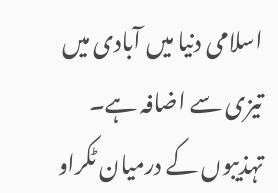اسلامی دنیا میں آبادی میں تیزی سے اضافہ ہے۔ تہذیبوں کے درمیان ٹکراو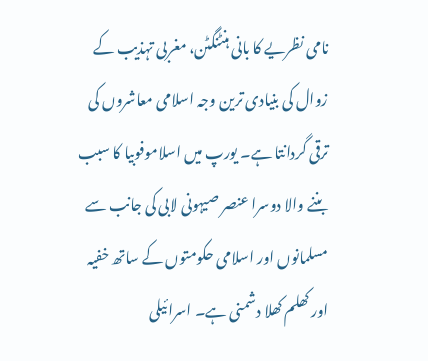نامی نظریے کا بانی ہنٹنگٹن، مغربی تہذیب کے زوال کی بنیادی ترین وجہ اسلامی معاشروں کی ترقی گردانتا ہے۔ یورپ میں اسلاموفوبیا کا سبب بننے والا دوسرا عنصر صیہونی لابی کی جانب سے مسلمانوں اور اسلامی حکومتوں کے ساتھ خفیہ اور کھلم کھلا دشمنی ہے۔ اسرائیلی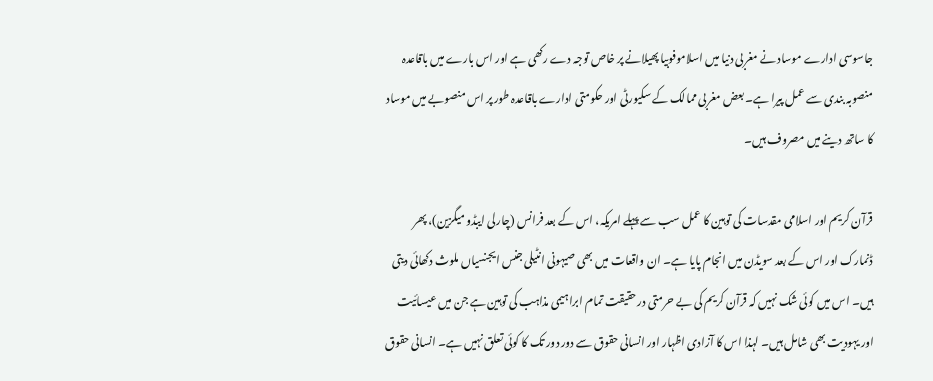جاسوسی ادارے موساد نے مغربی دنیا میں اسلاموفوبیا پھیلانے پر خاص توجہ دے رکھی ہے اور اس بارے میں باقاعدہ منصوبہ بندی سے عمل پیرا ہے۔ بعض مغربی ممالک کے سکیورٹی اور حکومتی ادارے باقاعدہ طور پر اس منصوبے میں موساد کا ساتھ دینے میں مصروف ہیں۔

قرآن کریم اور اسلامی مقدسات کی توہین کا عمل سب سے پہلے امریکہ، اس کے بعد فرانس (چارلی ایبڈو میگزین)، پھر ڈنمارک اور اس کے بعد سویڈن میں انجام پایا ہے۔ ان واقعات میں بھی صیہونی انٹیلی جنس ایجنسیاں ملوث دکھائی دیتی ہیں۔ اس میں کوئی شک نہیں کہ قرآن کریم کی بے حرمتی درحقیقت تمام ابراہیمی مذاہب کی توہین ہے جن میں عیسائیت اور یہودیت بھی شامل ہیں۔ لہذا اس کا آزادی اظہار اور انسانی حقوق سے دور دور تک کا کوئی تعلق نہیں ہے۔ انسانی حقوق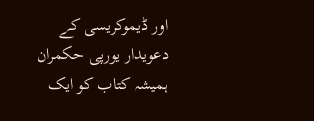اور ڈیموکریسی کے دعویدار یورپی حکمران ہمیشہ کتاب کو ایک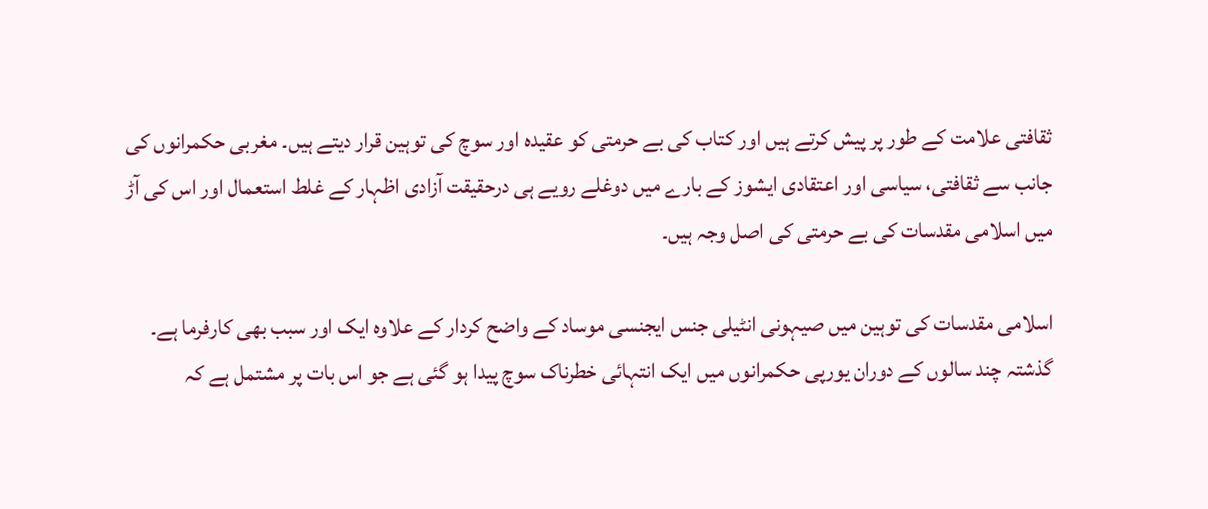ثقافتی علامت کے طور پر پیش کرتے ہیں اور کتاب کی بے حرمتی کو عقیدہ اور سوچ کی توہین قرار دیتے ہیں۔ مغربی حکمرانوں کی جانب سے ثقافتی، سیاسی اور اعتقادی ایشوز کے بارے میں دوغلے رویے ہی درحقیقت آزادی اظہار کے غلط استعمال اور اس کی آڑ میں اسلامی مقدسات کی بے حرمتی کی اصل وجہ ہیں۔

اسلامی مقدسات کی توہین میں صیہونی انٹیلی جنس ایجنسی موساد کے واضح کردار کے علاوہ ایک اور سبب بھی کارفرما ہے۔ گذشتہ چند سالوں کے دوران یورپی حکمرانوں میں ایک انتہائی خطرناک سوچ پیدا ہو گئی ہے جو اس بات پر مشتمل ہے کہ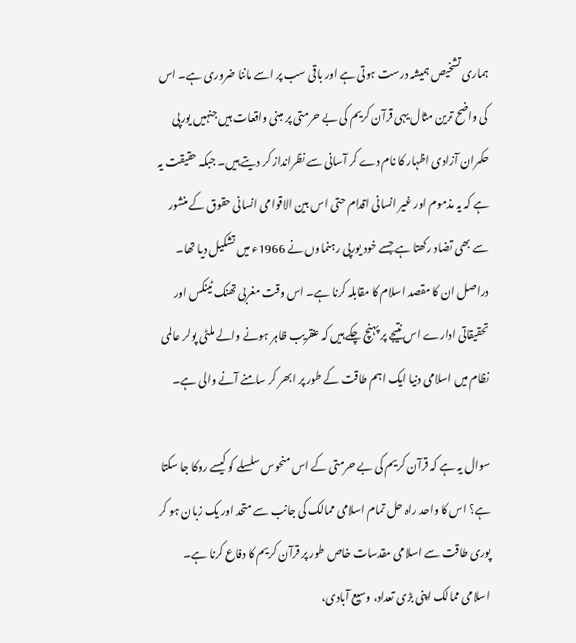ہماری تشخیص ہمیشہ درست ہوتی ہے اور باقی سب پر اسے ماننا ضروری ہے۔ اس کی واضح ترین مثال یہی قرآن کریم کی بے حرمتی پر مبنی واقعات ہیں جنہیں یورپی حکمران آزادی اظہار کا نام دے کر آسانی سے نظرانداز کر دیتے ہیں۔ جبکہ حقیقت یہ ہے کہ یہ مذموم اور غیر انسانی اقدام حتی اس بین الاقوامی انسانی حقوق کے منشور سے بھی تضاد رکھتا ہے جسے خود یورپی رہنماوں نے 1966ء میں تشکیل دیا تھا۔ دراصل ان کا مقصد اسلام کا مقابلہ کرنا ہے۔ اس وقت مغربی تھنک ٹینکس اور تحقیقاتی ادارے اس نتیجے پر پہنچ چکے ہیں کہ عنقریب ظاہر ہونے والے ملٹی پولر عالمی نظام میں اسلامی دنیا ایک اہم طاقت کے طور پر ابھر کر سامنے آنے والی ہے۔

سوال یہ ہے کہ قرآن کریم کی بے حرمتی کے اس منحوس سلسلے کو کیسے روکا جا سکتا ہے؟ اس کا واحد راہ حل تمام اسلامی ممالک کی جانب سے متحد اور یک زبان ہو کر پوری طاقت سے اسلامی مقدسات خاص طور پر قرآن کریم کا دفاع کرنا ہے۔ اسلامی ممالک اپنی بڑی تعداد، وسیع آبادی،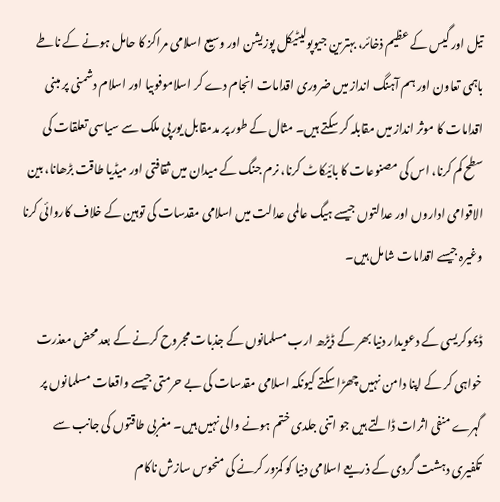تیل اور گیس کے عظیم ذخائر، بہترین جیوپولیٹیکل پوزیشن اور وسیع اسلامی مراکز کا حامل ہونے کے ناطے باہمی تعاون اور ہم آہنگ انداز میں ضروری اقدامات انجام دے کر اسلاموفوبیا اور اسلام دشمنی پر مبنی اقدامات کا موثر انداز میں مقابلہ کر سکتے ہیں۔ مثال کے طور پر مدمقابل یورپی ملک سے سیاسی تعلقات کی سطح کم کرنا، اس کی مصنوعات کا بائیکاٹ کرنا، نرم جنگ کے میدان میں ثقافتی اور میڈیا طاقت بڑھانا، بین الاقوامی اداروں اور عدالتوں جیسے ہیگ عالمی عدالت میں اسلامی مقدسات کی توہین کے خلاف کاروائی کرنا وغیرہ جیسے اقدامات شامل ہیں۔

ڈیموکریسی کے دعویدار دنیا بھر کے ڈیڑھ ارب مسلمانوں کے جذبات مجروح کرنے کے بعد محض معذرت خواہی کر کے اپنا دامن نہیں چھڑا سکتے کیونکہ اسلامی مقدسات کی بے حرمتی جیسے واقعات مسلمانوں پر گہرے منفی اثرات ڈالتے ہیں جو اتنی جلدی ختم ہونے والی نہیں ہیں۔ مغربی طاقتوں کی جانب سے تکفیری دہشت گردی کے ذریعے اسلامی دنیا کو کمزور کرنے کی منحوس سازش ناکام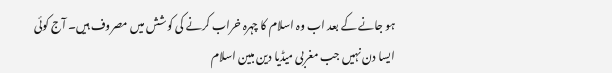ہو جانے کے بعد اب وہ اسلام کا چہرہ خراب کرنے کی کوشش میں مصروف ہیں۔ آج کوئی ایسا دن نہیں جب مغربی میڈیا دین مبین اسلام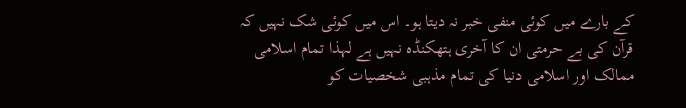کے بارے میں کوئی منفی خبر نہ دیتا ہو۔ اس میں کوئی شک نہیں کہ قرآن کی بے حرمتی ان کا آخری ہتھکنڈہ نہیں ہے لہذا تمام اسلامی ممالک اور اسلامی دنیا کی تمام مذہبی شخصیات کو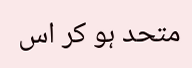متحد ہو کر اس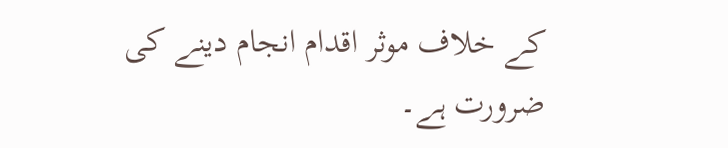کے خلاف موثر اقدام انجام دینے کی ضرورت ہے۔